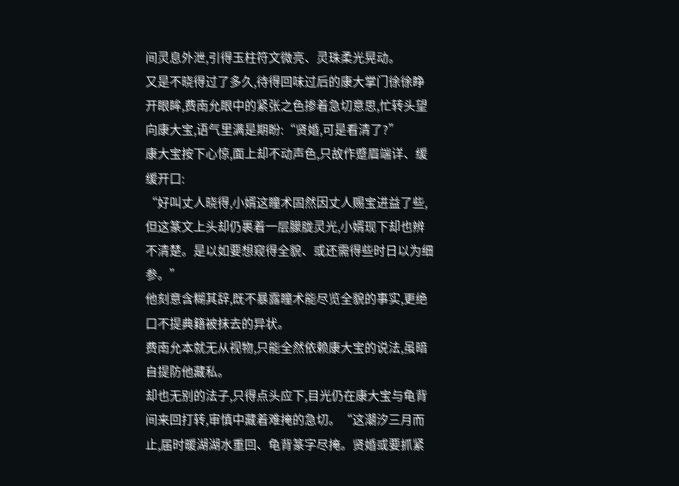间灵息外泄,引得玉柱符文微亮、灵珠柔光晃动。
又是不晓得过了多久,待得回味过后的康大掌门徐徐睁开眼眸,费南允眼中的紧张之色掺着急切意思,忙转头望向康大宝,语气里满是期盼:“贤婚,可是看清了?”
康大宝按下心惊,面上却不动声色,只故作蹙眉端详、缓缓开口:
“好叫丈人晓得,小婿这瞳术固然因丈人赐宝进益了些,但这篆文上头却仍裹着一层朦胧灵光,小婿现下却也辨不清楚。是以如要想窥得全貌、或还需得些时日以为细参。”
他刻意含糊其辞,既不暴露瞳术能尽览全貌的事实,更绝口不提典籍被抹去的异状。
费南允本就无从视物,只能全然依赖康大宝的说法,虽暗自提防他藏私。
却也无别的法子,只得点头应下,目光仍在康大宝与龟背间来回打转,审慎中藏着难掩的急切。“这潮汐三月而止,届时暖湖湖水重回、龟背篆字尽掩。贤婚或要抓紧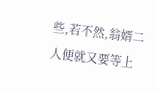些,若不然,翁婿二人便就又要等上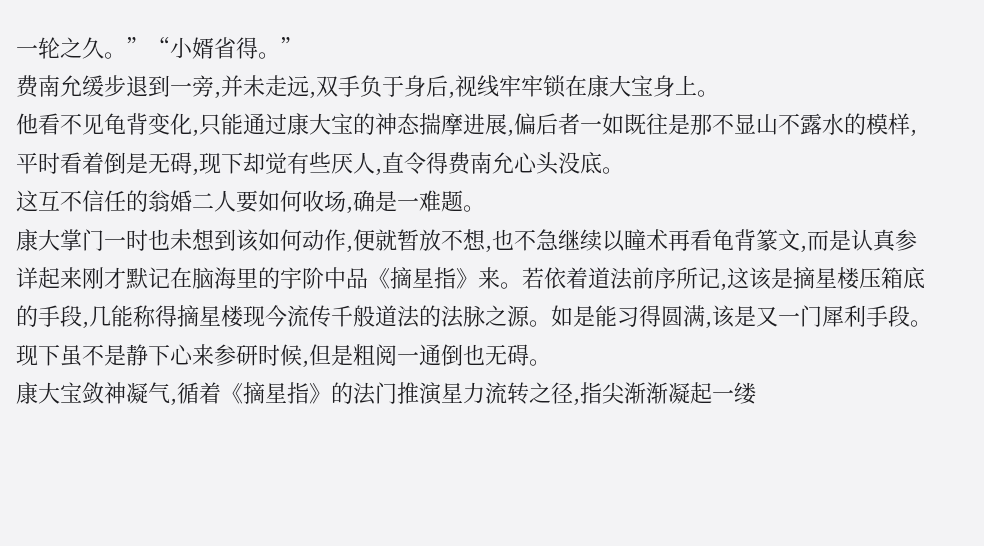一轮之久。”“小婿省得。”
费南允缓步退到一旁,并未走远,双手负于身后,视线牢牢锁在康大宝身上。
他看不见龟背变化,只能通过康大宝的神态揣摩进展,偏后者一如既往是那不显山不露水的模样,平时看着倒是无碍,现下却觉有些厌人,直令得费南允心头没底。
这互不信任的翁婚二人要如何收场,确是一难题。
康大掌门一时也未想到该如何动作,便就暂放不想,也不急继续以瞳术再看龟背篆文,而是认真参详起来刚才默记在脑海里的宇阶中品《摘星指》来。若依着道法前序所记,这该是摘星楼压箱底的手段,几能称得摘星楼现今流传千般道法的法脉之源。如是能习得圆满,该是又一门犀利手段。
现下虽不是静下心来参研时候,但是粗阅一通倒也无碍。
康大宝敛神凝气,循着《摘星指》的法门推演星力流转之径,指尖渐渐凝起一缕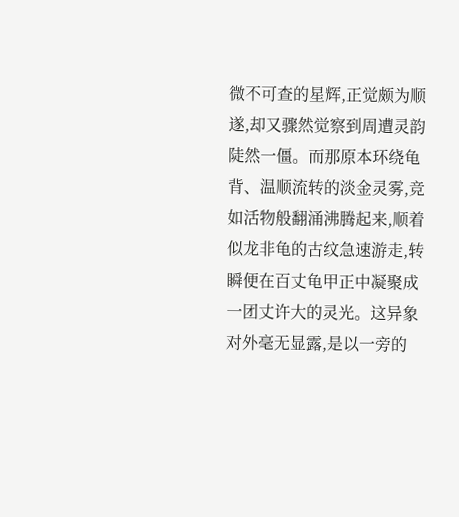微不可查的星辉,正觉颇为顺遂,却又骤然觉察到周遭灵韵陡然一僵。而那原本环绕龟背、温顺流转的淡金灵雾,竞如活物般翻涌沸腾起来,顺着似龙非龟的古纹急速游走,转瞬便在百丈龟甲正中凝聚成一团丈许大的灵光。这异象对外毫无显露,是以一旁的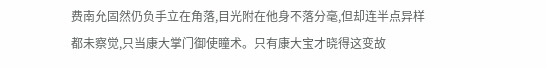费南允固然仍负手立在角落,目光附在他身不落分毫,但却连半点异样都未察觉,只当康大掌门御使瞳术。只有康大宝才晓得这变故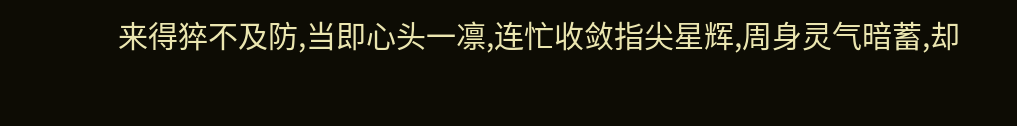来得猝不及防,当即心头一凛,连忙收敛指尖星辉,周身灵气暗蓄,却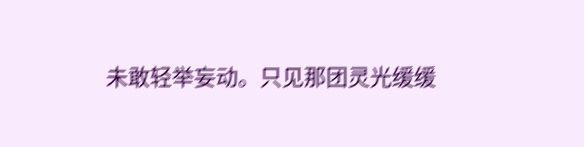未敢轻举妄动。只见那团灵光缓缓